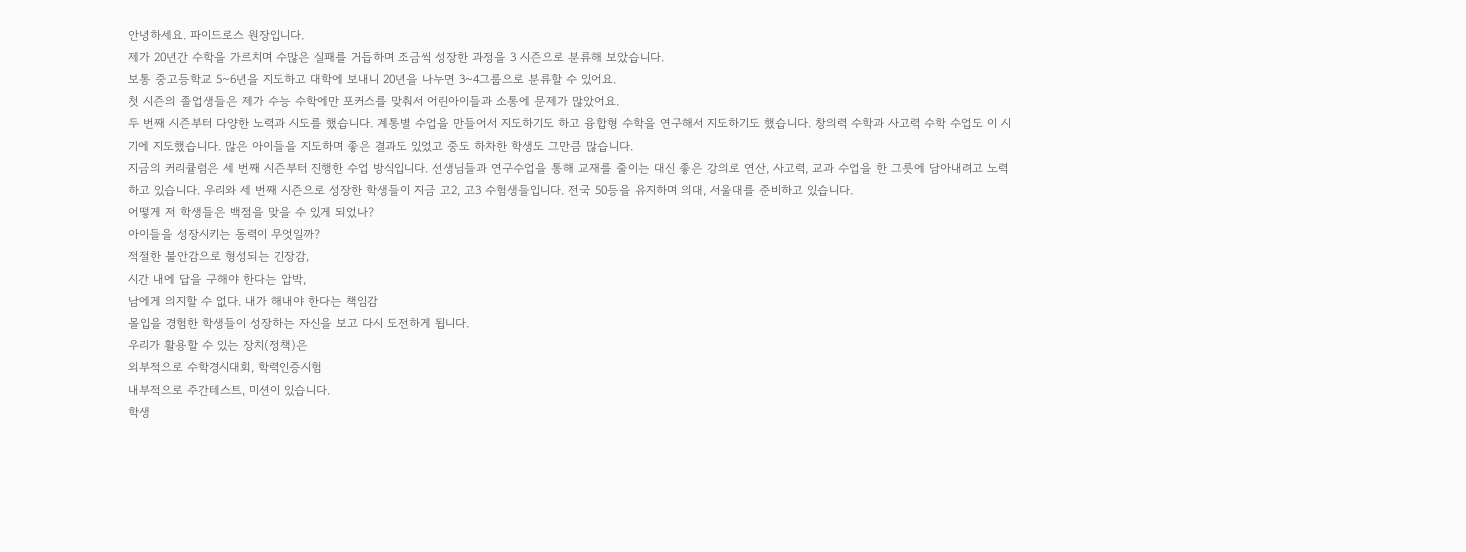안녕하세요. 파이드로스 원장입니다.
제가 20년간 수학을 가르치며 수많은 실패를 거듭하며 조금씩 성장한 과정을 3 시즌으로 분류해 보았습니다.
보통 중고등학교 5~6년을 지도하고 대학에 보내니 20년을 나누면 3~4그룹으로 분류할 수 있어요.
첫 시즌의 졸업생들은 제가 수능 수학에만 포커스를 맞춰서 어린아이들과 소통에 문제가 많았어요.
두 번째 시즌부터 다양한 노력과 시도를 했습니다. 계통별 수업을 만들어서 지도하기도 하고 융합형 수학을 연구해서 지도하기도 했습니다. 창의력 수학과 사고력 수학 수업도 이 시기에 지도했습니다. 많은 아이들을 지도하며 좋은 결과도 있었고 중도 하차한 학생도 그만큼 많습니다.
지금의 커리큘럼은 세 번째 시즌부터 진행한 수업 방식입니다. 선생님들과 연구수업을 통해 교재를 줄이는 대신 좋은 강의로 연산, 사고력, 교과 수업을 한 그릇에 담아내려고 노력하고 있습니다. 우리와 세 번째 시즌으로 성장한 학생들이 지금 고2, 고3 수험생들입니다. 전국 50등을 유지하며 의대, 서울대를 준비하고 있습니다.
어떻게 저 학생들은 백점을 맞을 수 있게 되었나?
아이들을 성장시키는 동력이 무엇일까?
적절한 불안감으로 형성되는 긴장감,
시간 내에 답을 구해야 한다는 압박,
남에게 의지할 수 없다. 내가 해내야 한다는 책임감
몰입을 경험한 학생들이 성장하는 자신을 보고 다시 도전하게 됩니다.
우리가 활용할 수 있는 장치(정책)은
외부적으로 수학경시대회, 학력인증시험
내부적으로 주간테스트, 미션이 있습니다.
학생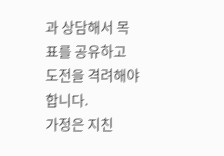과 상담해서 목표를 공유하고 도전을 격려해야 합니다.
가정은 지친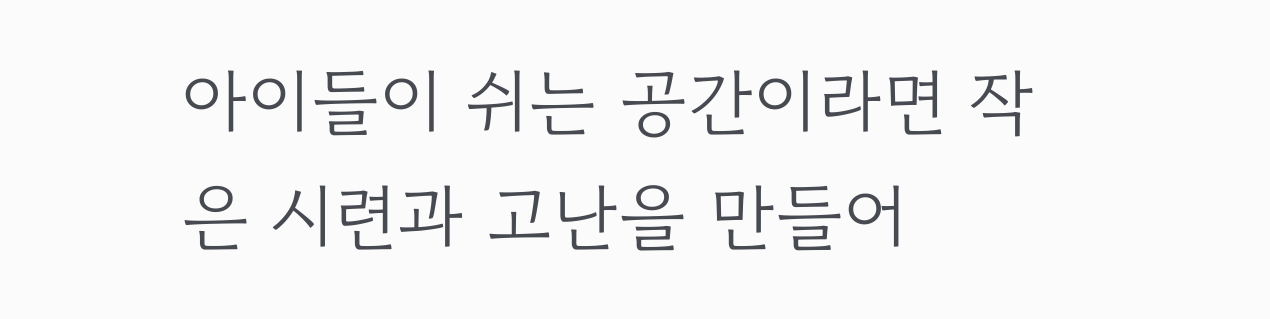아이들이 쉬는 공간이라면 작은 시련과 고난을 만들어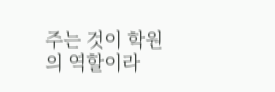주는 것이 학원의 역할이라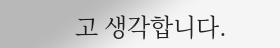고 생각합니다.